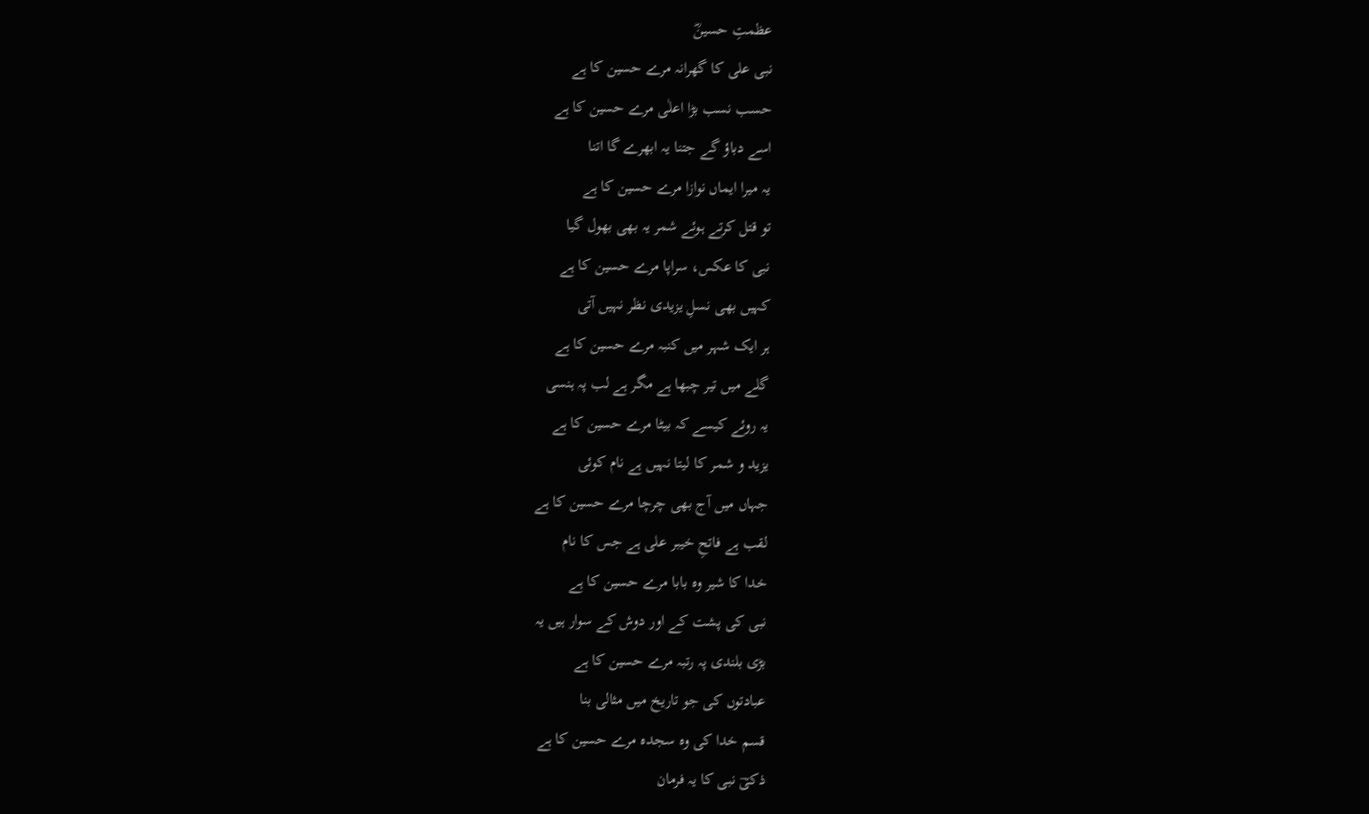عظمتِ حسینؓ
نبی علی کا گھرانہ مرے حسین کا ہے
حسب نسب بڑا اعلٰی مرے حسین کا ہے
اسے دباؤ گے جتنا یہ ابھرے گا اتنا
یہ میرا ایماں نوازا مرے حسین کا ہے
تو قتل کرتے ہوئے شمر یہ بھی بھول گیا
نبی کا عکس، سراپا مرے حسین کا ہے
کہیں بھی نسلِ یزیدی نظر نہیں آتی
ہر ایک شہر میں کنبہ مرے حسین کا ہے
گلے میں تیر چبھا ہے مگر ہے لب پہ ہنسی
یہ روئے کیسے کہ بیٹا مرے حسین کا ہے
یزید و شمر کا لیتا نہیں ہے نام کوئی
جہاں میں آج بھی چرچا مرے حسین کا ہے
لقب ہے فاتحِ خیبر علی ہے جس کا نام
خدا کا شیر وہ بابا مرے حسین کا ہے
نبی کی پشت کے اور دوش کے سوار ہیں یہ
بڑی بلندی پہ رتبہ مرے حسین کا ہے
عبادتوں کی جو تاریخ میں مثالی بنا
قسم خدا کی وہ سجدہ مرے حسین کا ہے
ذکیؔ نبی کا یہ فرمان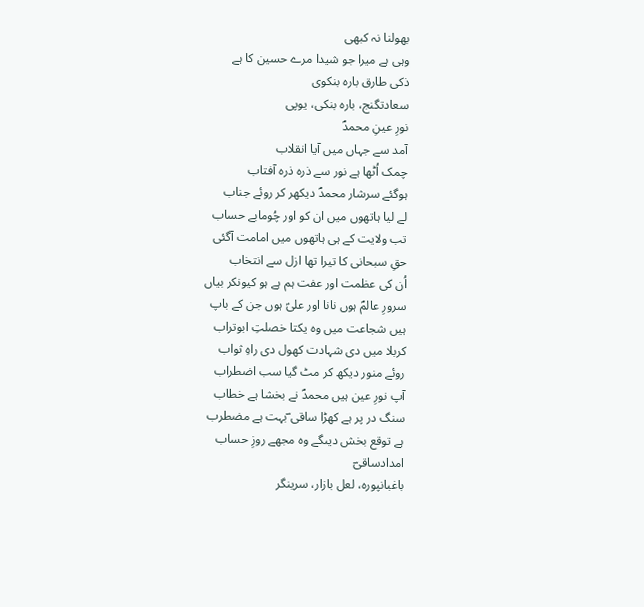بھولنا نہ کبھی
وہی ہے میرا جو شیدا مرے حسین کا ہے
ذکی طارق بارہ بنکوی
سعادتگنج، بارہ بنکی، یوپی
نورِ عینِ محمدؐ
آمد سے جہاں میں آیا انقلاب
چمک اُٹھا ہے نور سے ذرہ ذرہ آفتاب
ہوگئے سرشار محمدؐ دیکھر کر روئے جناب
لے لیا ہاتھوں میں ان کو اور چُومابے حساب
تب ولایت کے ہی ہاتھوں میں امامت آگئی
حقِ سبحانی کا تیرا تھا ازل سے انتخاب
اُن کی عظمت اور عفت ہم ہے ہو کیونکر بیاں
سرورِ عالمؐ ہوں نانا اور علیؑ ہوں جن کے باپ
ہیں شجاعت میں وہ یکتا خصلتِ ابوتراب
کربلا میں دی شہادت کھول دی راہِ ثواب
روئے منور دیکھ کر مٹ گیا سب اضطراب
آپ نورِ عین ہیں محمدؐ نے بخشا ہے خطاب
سنگ در پر ہے کھڑا ساقی ؔبہت ہے مضطرب
ہے توقع بخش دیںگے وہ مجھے روزِ حساب
امدادساقیؔ
باغبانپورہ، لعل بازار، سرینگر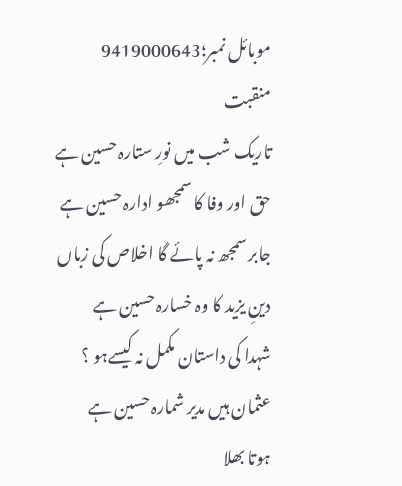موبائل نمبر؛9419000643
منقبت
تاریک شب میں نورِ ستارہ حسین ہے
حق اور وفا کا سمجھو ادارہ حسین ہے
جابر سمجھ نہ پائے گا اخلاص کی زباں
دینِ یزید کا وہ خسارہ حسین ہے
شہدا کی داستان مکمل نہ کیسےہو ؟
عثمان ہیں مدیر شمارہ حسین ہے
ہوتا بھلا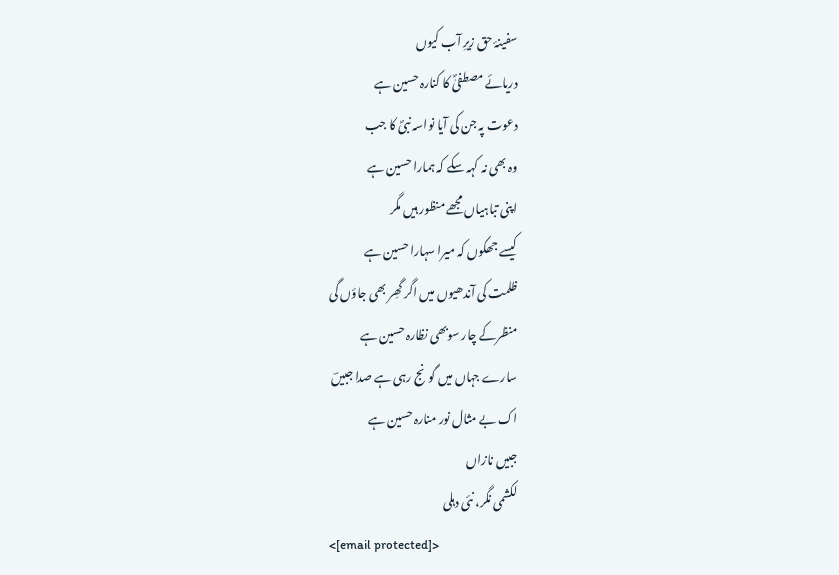سفینۂ حق زیرِ آب کیوں
دریائے مصطفیٰؐ کا کنارہ حسین ہے
دعوت پہ جن کی آیا نواسہ نبیؐ کا جب
وہ بھی نہ کہہ سکے کہ ہمارا حسین ہے
اپنی تباہیاں مجھے منظور ہیں مگر
کیسے جھکوں کہ میرا سہارا حسین ہے
ظلمت کی آندھیوں میں اگر گھِر بھی جاؤں گی
منظرکے چار سوبھی نظارہ حسین ہے
سارے جہاں میں گونج رہی ہے صدا جبیںؔ
اک بے مثال نور منارہ حسین ہے
جبیں نازاں
لکشمی نگر، نئی دہلی
<[email protected]>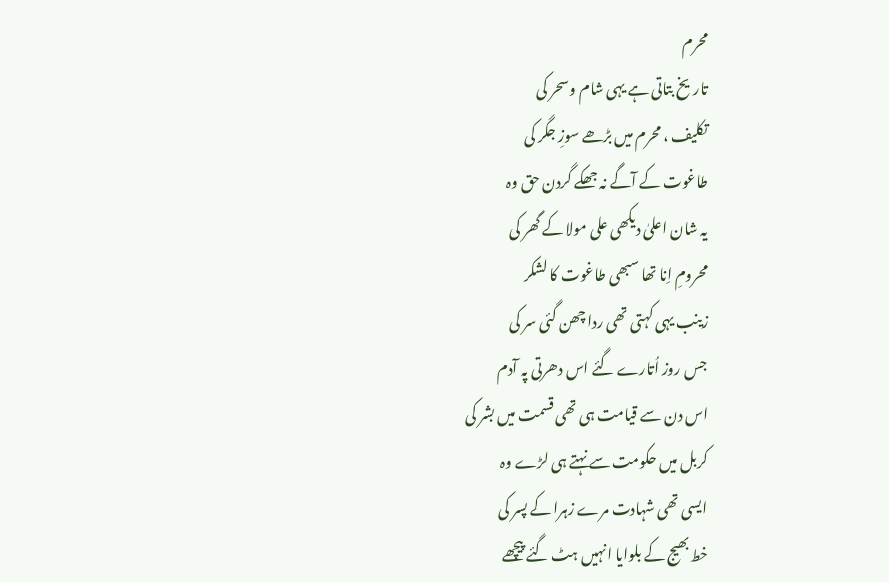محرم
تاریخ بتاتی ہے یہی شام وسحر کی
تکلیف ، محرم میں بڑھے سوزِ جگر کی
طاغوت کے آگے نہ جھکے گردن حق وہ
یہ شان اعلیٰ دیکھی علی مولا کے گھر کی
محرومِ اِنا تھا سبھی طاغوت کا لشکر
زینب یہی کہتی تھی ردا چھن گئی سر کی
جس روز اُتارے گئے اس دھرتی پہ آدم
اس دن سے قیامت ہی تھی قسمت میں بشر کی
کربل میں حکومت سے نہتے ہی لڑے وہ
ایسی تھی شہادت مرے زہرا کے پسر کی
خط بھیج کے بلوایا انہیں ہٹ گئے پیچھے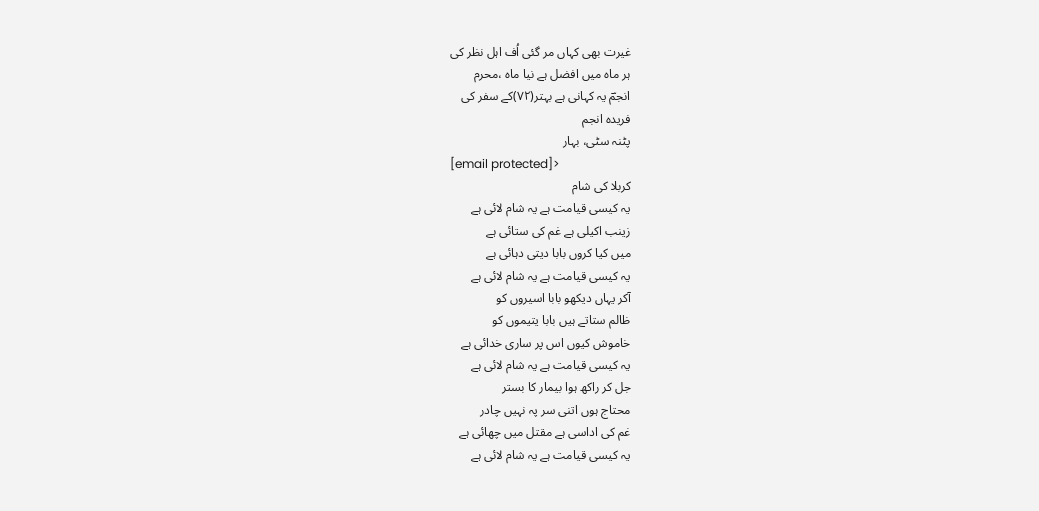غیرت بھی کہاں مر گئی اُف اہل نظر کی
ہر ماہ میں افضل ہے نیا ماہ ،محرم
انجمؔ یہ کہانی ہے بہتر(۷۲)کے سفر کی
فریدہ انجم
پٹنہ سٹی، بہار
[email protected]>
کربلا کی شام
یہ کیسی قیامت ہے یہ شام لائی ہے
زینب اکیلی ہے غم کی ستائی ہے
میں کیا کروں بابا دیتی دہائی ہے
یہ کیسی قیامت ہے یہ شام لائی ہے
آکر یہاں دیکھو بابا اسیروں کو
ظالم ستاتے ہیں بابا یتیموں کو
خاموش کیوں اس پر ساری خدائی ہے
یہ کیسی قیامت ہے یہ شام لائی ہے
جل کر راکھ ہوا بیمار کا بستر
محتاج ہوں اتنی سر پہ نہیں چادر
غم کی اداسی ہے مقتل میں چھائی ہے
یہ کیسی قیامت ہے یہ شام لائی ہے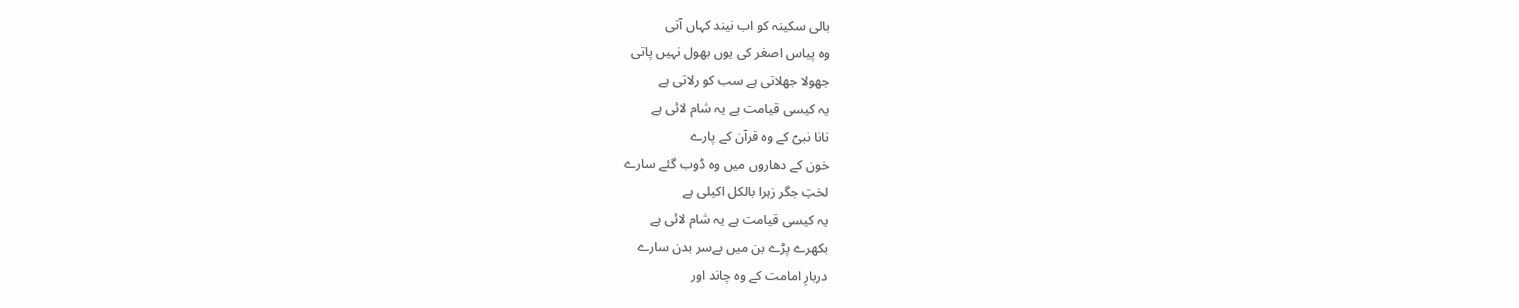بالی سکینہ کو اب نیند کہاں آتی
وہ پیاس اصغر کی یوں بھول نہیں پاتی
جھولا جھلاتی ہے سب کو رلاتی ہے
یہ کیسی قیامت ہے یہ شام لائی ہے
نانا نبیؐ کے وہ قرآن کے پارے
خون کے دھاروں میں وہ ڈوب گئے سارے
لختِ جگر زہرا بالکل اکیلی ہے
یہ کیسی قیامت ہے یہ شام لائی ہے
بکھرے پڑے بن میں بےسر بدن سارے
دربارِ امامت کے وہ چاند اور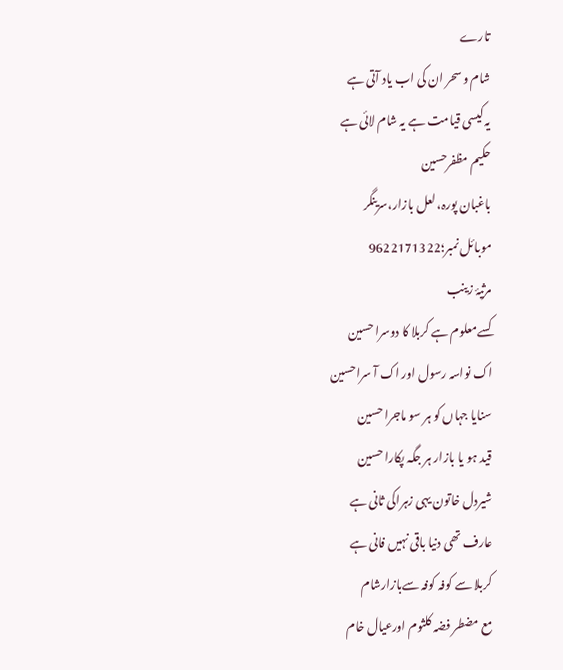تارے
شام و سحر ان کی اب یاد آتی ہے
یہ کیسی قیامت ہے یہ شام لائی ہے
حکیم مظفرحسین
باغبان پورہ، لعل بازار،سرینگر
موبائل نمبر؛9622171322
مرثیۂ زینب
کسےمعلوم ہے کربلا کا دوسرا حسین
اک نواسہ رسول اور اک آ سراحسین
سنایا جہاں کو ہر سو ماجرا حسین
قید ہو یا بازار ہر جگہ پکارا حسین
شیردل خاتون یہی زہراکی ثانی ہے
عارف تھی دنیا باقی نہیں فانی ہے
کربلا سے کوفہ کوفہ سےبازارشام
مع مضطر فضہ کلثوم اورعیال خام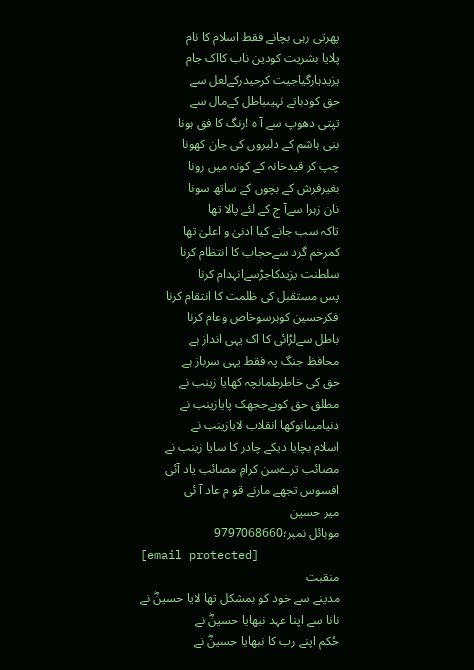پھرتی رہی بچانے فقط اسلام کا نام
پلایا بشریت کودین ناب کااک جام
یزیدہارگیاجیت کرحیدرکےلعل سے
حق کودباتے نہیںباطل کےمال سے
تپتی دھوپ سے آ ہ !رنگ کا فق ہونا
بنی ہاشم کے دلیروں کی جان کھونا
چپ کر قیدخانہ کے کونہ میں رونا
بغیرفرش کے بچوں کے ساتھ سونا
نان زہرا سےآ ج کے لئے پالا تھا
تاکہ سب جانے کیا ادنیٰ و اعلیٰ تھا
کمرخم گرد سےحجاب کا انتظام کرنا
سلطنت یزیدکاجڑسےانہدام کرنا
پس مستقبل کی ظلمت کا انتقام کرنا
فکرحسین کوہرسوخاص وعام کرنا
باطل سےلڑائی کا اک یہی انداز ہے
محافظ جنگ پہ فقط یہی سرباز ہے
حق کی خاطرطمانچہ کھایا زینب نے
مطلق حق کوبےججھک پایازینب نے
دنیامیںانوکھا انقلاب لایازینب نے
اسلام بچایا دیکے چادر کا سایا زینب نے
مصائب ترےسن کرامِ مصائب یاد آئی
افسوس تجھے مارنے قو م عاد آ ئی
میر حسین
موبائل نمبر؛9797068660
[email protected]
منقبت
مدینے سے خود کو بمشکل تھا لایا حسینؓ نے
نانا سے اپنا عہد نبھایا حسینؓ نے
حُکم اپنے رب کا نبھایا حسینؓ نے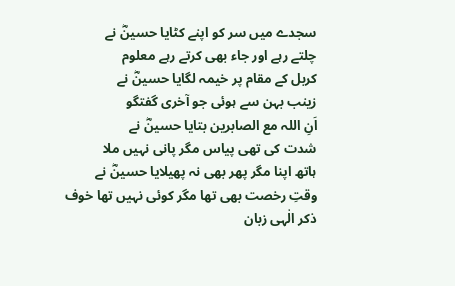سجدے میں سر کو اپنے کٹایا حسینؓ نے
چلتے رہے اور جاء بھی کرتے رہے معلوم
کربل کے مقام پر خیمہ لگایا حسینؓ نے
زینب بہن سے ہوئی جو آخری گفتگو
اَنِ اللہ مع الصابرین بتایا حسینؓ نے
شدت کی تھی پیاس مگر پانی نہیں ملا
ہاتھ اپنا مگر پھر بھی نہ پھیلایا حسینؓ نے
وقتِ رخصت بھی تھا مگر کوئی نہیں تھا خوف
ذکر الٰہی زبان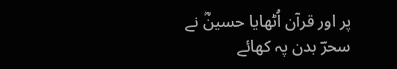پر اور قرآن اُٹھایا حسینؓ نے
سحرؔ بدن پہ کھائے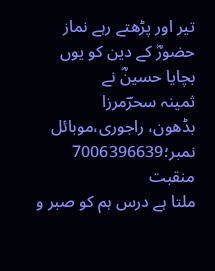تیر اور پڑھتے رہے نماز
حضورؓ کے دین کو یوں بچایا حسینؓ نے
ثمینہ سحرؔمرزا
بڈھون، راجوری،موبائل نمبر؛7006396639
منقبت
ملتا ہے درس ہم کو صبر و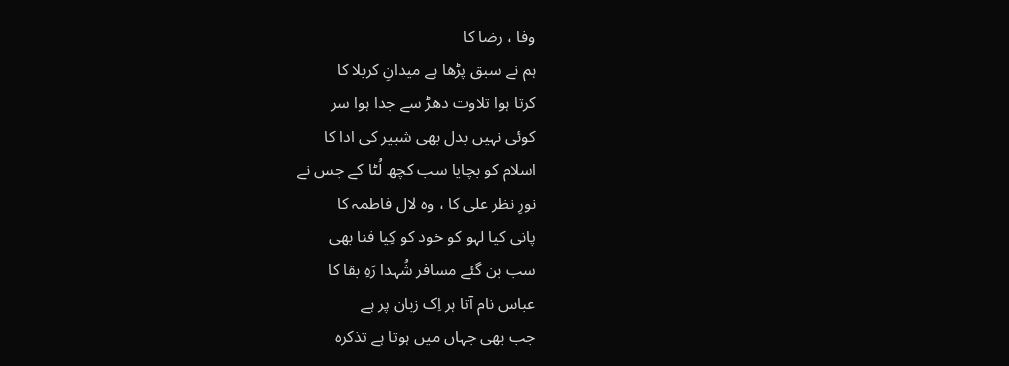وفا ، رضا کا
ہم نے سبق پڑھا ہے میدانِ کربلا کا
کرتا ہوا تلاوت دھڑ سے جدا ہوا سر
کوئی نہیں بدل بھی شبیر کی ادا کا
اسلام کو بچایا سب کچھ لُٹا کے جس نے
نورِ نظر علی کا ، وہ لال فاطمہ کا
پانی کیا لہو کو خود کو کِیا فنا بھی
سب بن گئے مسافر شُہدا رَہِ بقا کا
عباس نام آتا ہر اِک زبان پر ہے
جب بھی جہاں میں ہوتا ہے تذکرہ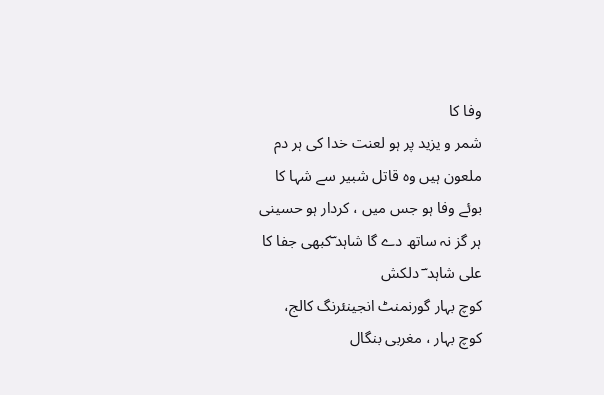وفا کا
شمر و یزید پر ہو لعنت خدا کی ہر دم
ملعون ہیں وہ قاتل شبیر سے شہا کا
بوئے وفا ہو جس میں ، کردار ہو حسینی
ہر گز نہ ساتھ دے گا شاہد ؔکبھی جفا کا
علی شاہد ؔ دلکش
کوچ بہار گورنمنٹ انجینئرنگ کالج،
کوچ بہار ، مغربی بنگال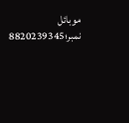موبائل نمبر؛8820239345